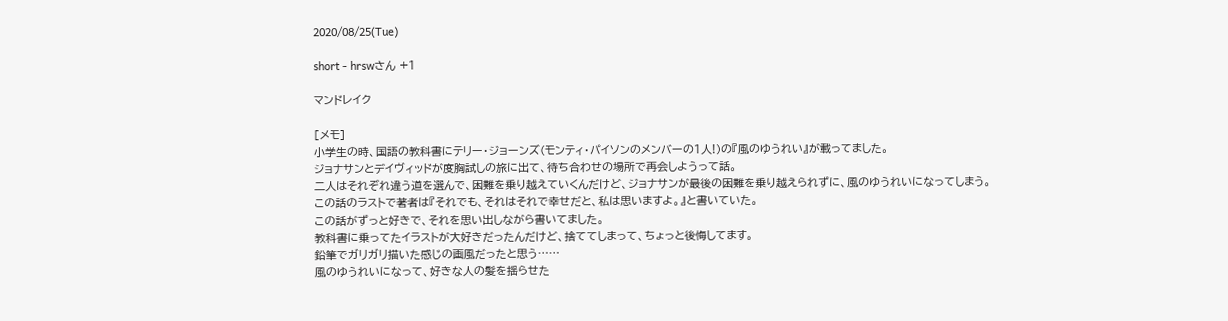2020/08/25(Tue)

short - hrswさん +1

マンドレイク

[メモ]
小学生の時、国語の教科書にテリー・ジョーンズ(モンティ・パイソンのメンバーの1人!)の『風のゆうれい』が載ってました。
ジョナサンとデイヴィッドが度胸試しの旅に出て、待ち合わせの場所で再会しようって話。
二人はそれぞれ違う道を選んで、困難を乗り越えていくんだけど、ジョナサンが最後の困難を乗り越えられずに、風のゆうれいになってしまう。
この話のラストで著者は『それでも、それはそれで幸せだと、私は思いますよ。』と書いていた。
この話がずっと好きで、それを思い出しながら書いてました。
教科書に乗ってたイラストが大好きだったんだけど、捨ててしまって、ちょっと後悔してます。
鉛筆でガリガリ描いた感じの画風だったと思う……
風のゆうれいになって、好きな人の髪を揺らせた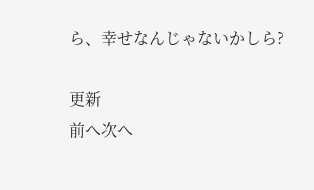ら、幸せなんじゃないかしら?

更新
前へ次へ